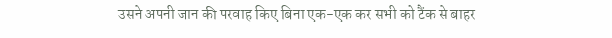उसने अपनी जान की परवाह किए बिना एक-एक कर सभी को टैंक से बाहर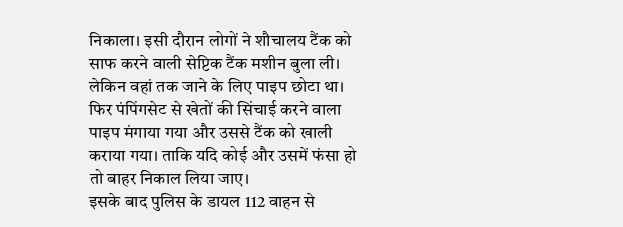निकाला। इसी दौरान लोगों ने शौचालय टैंक को साफ करने वाली सेप्टिक टैंक मशीन बुला ली। लेकिन वहां तक जाने के लिए पाइप छोटा था। फिर पंपिंगसेट से खेतों की सिंचाई करने वाला पाइप मंगाया गया और उससे टैंक को खाली कराया गया। ताकि यदि कोई और उसमें फंसा हो तो बाहर निकाल लिया जाए।
इसके बाद पुलिस के डायल 112 वाहन से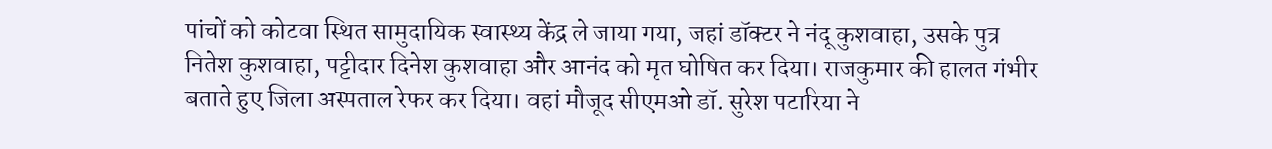पांचों को कोटवा स्थित सामुदायिक स्वास्थ्य केंद्र ले जाया गया, जहां डॉक्टर ने नंदू कुशवाहा, उसके पुत्र नितेश कुशवाहा, पट्टीदार दिनेश कुशवाहा और आनंद को मृत घोषित कर दिया। राजकुमार की हालत गंभीर बताते हुए जिला अस्पताल रेफर कर दिया। वहां मौजूद सीएमओ डॉ. सुरेश पटारिया ने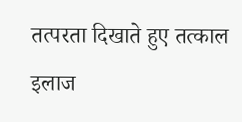तत्परता दिखाते हुए तत्काल इलाज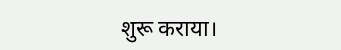शुरू कराया।